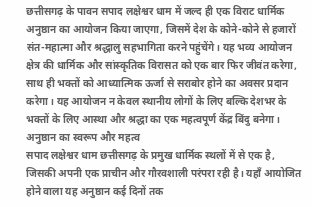छत्तीसगढ़ के पावन सपाद लक्षेश्वर धाम में जल्द ही एक विराट धार्मिक अनुष्ठान का आयोजन किया जाएगा, जिसमें देश के कोने-कोने से हजारों संत-महात्मा और श्रद्धालु सहभागिता करने पहुंचेंगे। यह भव्य आयोजन क्षेत्र की धार्मिक और सांस्कृतिक विरासत को एक बार फिर जीवंत करेगा, साथ ही भक्तों को आध्यात्मिक ऊर्जा से सराबोर होने का अवसर प्रदान करेगा। यह आयोजन न केवल स्थानीय लोगों के लिए बल्कि देशभर के भक्तों के लिए आस्था और श्रद्धा का एक महत्वपूर्ण केंद्र बिंदु बनेगा।
अनुष्ठान का स्वरूप और महत्व
सपाद लक्षेश्वर धाम छत्तीसगढ़ के प्रमुख धार्मिक स्थलों में से एक है, जिसकी अपनी एक प्राचीन और गौरवशाली परंपरा रही है। यहाँ आयोजित होने वाला यह अनुष्ठान कई दिनों तक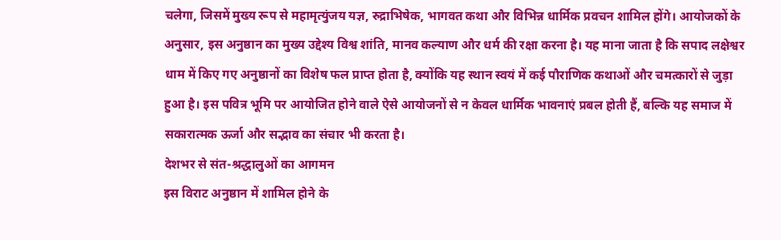चलेगा, जिसमें मुख्य रूप से महामृत्युंजय यज्ञ, रुद्राभिषेक, भागवत कथा और विभिन्न धार्मिक प्रवचन शामिल होंगे। आयोजकों के अनुसार, इस अनुष्ठान का मुख्य उद्देश्य विश्व शांति, मानव कल्याण और धर्म की रक्षा करना है। यह माना जाता है कि सपाद लक्षेश्वर धाम में किए गए अनुष्ठानों का विशेष फल प्राप्त होता है, क्योंकि यह स्थान स्वयं में कई पौराणिक कथाओं और चमत्कारों से जुड़ा हुआ है। इस पवित्र भूमि पर आयोजित होने वाले ऐसे आयोजनों से न केवल धार्मिक भावनाएं प्रबल होती हैं, बल्कि यह समाज में सकारात्मक ऊर्जा और सद्भाव का संचार भी करता है।
देशभर से संत-श्रद्धालुओं का आगमन
इस विराट अनुष्ठान में शामिल होने के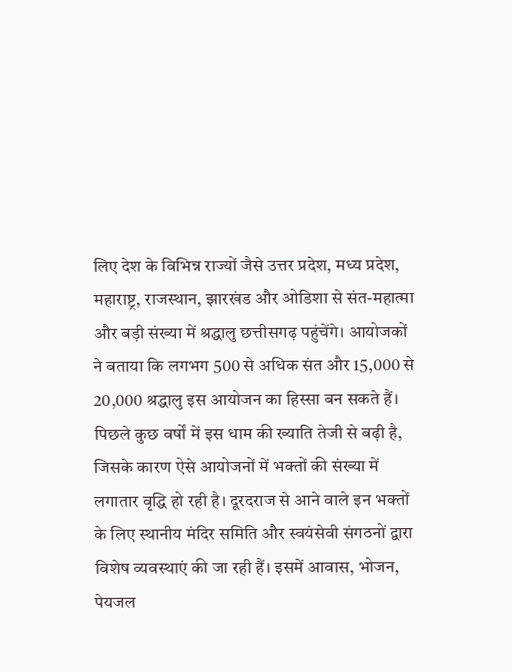लिए देश के विभिन्न राज्यों जैसे उत्तर प्रदेश, मध्य प्रदेश, महाराष्ट्र, राजस्थान, झारखंड और ओडिशा से संत-महात्मा और बड़ी संख्या में श्रद्धालु छत्तीसगढ़ पहुंचेंगे। आयोजकों ने बताया कि लगभग 500 से अधिक संत और 15,000 से 20,000 श्रद्धालु इस आयोजन का हिस्सा बन सकते हैं। पिछले कुछ वर्षों में इस धाम की ख्याति तेजी से बढ़ी है, जिसके कारण ऐसे आयोजनों में भक्तों की संख्या में लगातार वृद्धि हो रही है। दूरदराज से आने वाले इन भक्तों के लिए स्थानीय मंदिर समिति और स्वयंसेवी संगठनों द्वारा विशेष व्यवस्थाएं की जा रही हैं। इसमें आवास, भोजन, पेयजल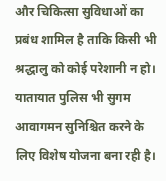और चिकित्सा सुविधाओं का प्रबंध शामिल है ताकि किसी भी श्रद्धालु को कोई परेशानी न हो। यातायात पुलिस भी सुगम आवागमन सुनिश्चित करने के लिए विशेष योजना बना रही है।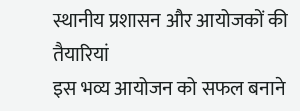स्थानीय प्रशासन और आयोजकों की तैयारियां
इस भव्य आयोजन को सफल बनाने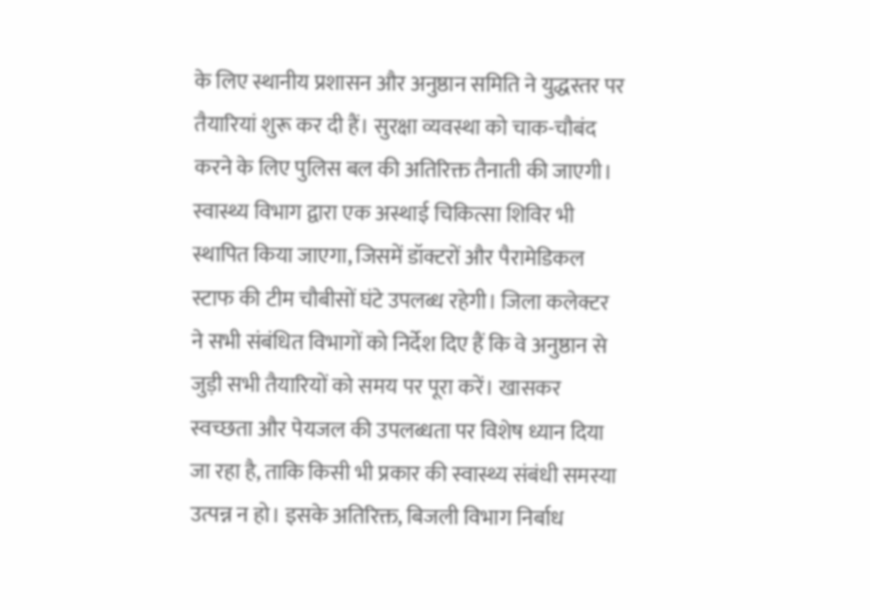के लिए स्थानीय प्रशासन और अनुष्ठान समिति ने युद्धस्तर पर तैयारियां शुरू कर दी हैं। सुरक्षा व्यवस्था को चाक-चौबंद करने के लिए पुलिस बल की अतिरिक्त तैनाती की जाएगी। स्वास्थ्य विभाग द्वारा एक अस्थाई चिकित्सा शिविर भी स्थापित किया जाएगा, जिसमें डॉक्टरों और पैरामेडिकल स्टाफ की टीम चौबीसों घंटे उपलब्ध रहेगी। जिला कलेक्टर ने सभी संबंधित विभागों को निर्देश दिए हैं कि वे अनुष्ठान से जुड़ी सभी तैयारियों को समय पर पूरा करें। खासकर स्वच्छता और पेयजल की उपलब्धता पर विशेष ध्यान दिया जा रहा है, ताकि किसी भी प्रकार की स्वास्थ्य संबंधी समस्या उत्पन्न न हो। इसके अतिरिक्त, बिजली विभाग निर्बाध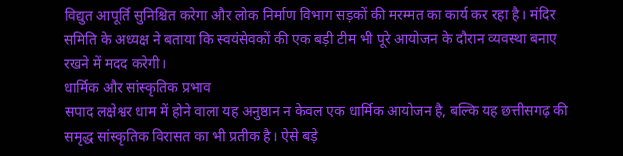विद्युत आपूर्ति सुनिश्चित करेगा और लोक निर्माण विभाग सड़कों की मरम्मत का कार्य कर रहा है। मंदिर समिति के अध्यक्ष ने बताया कि स्वयंसेवकों की एक बड़ी टीम भी पूरे आयोजन के दौरान व्यवस्था बनाए रखने में मदद करेगी।
धार्मिक और सांस्कृतिक प्रभाव
सपाद लक्षेश्वर धाम में होने वाला यह अनुष्ठान न केवल एक धार्मिक आयोजन है, बल्कि यह छत्तीसगढ़ की समृद्ध सांस्कृतिक विरासत का भी प्रतीक है। ऐसे बड़े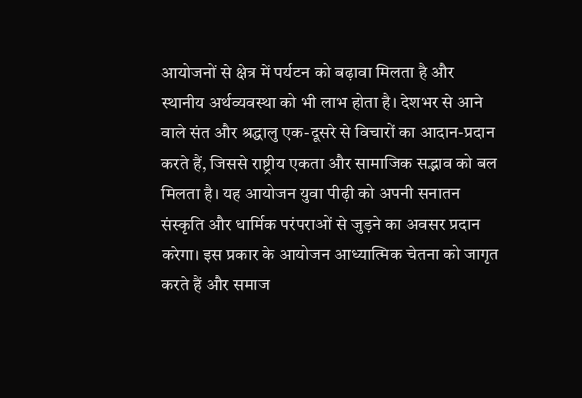आयोजनों से क्षेत्र में पर्यटन को बढ़ावा मिलता है और स्थानीय अर्थव्यवस्था को भी लाभ होता है। देशभर से आने वाले संत और श्रद्धालु एक-दूसरे से विचारों का आदान-प्रदान करते हैं, जिससे राष्ट्रीय एकता और सामाजिक सद्भाव को बल मिलता है। यह आयोजन युवा पीढ़ी को अपनी सनातन संस्कृति और धार्मिक परंपराओं से जुड़ने का अवसर प्रदान करेगा। इस प्रकार के आयोजन आध्यात्मिक चेतना को जागृत करते हैं और समाज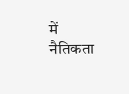में नैतिकता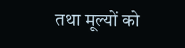तथा मूल्यों को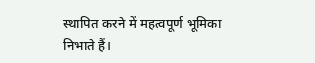स्थापित करने में महत्वपूर्ण भूमिका निभाते हैं।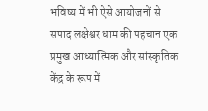भविष्य में भी ऐसे आयोजनों से सपाद लक्षेश्वर धाम की पहचान एक प्रमुख आध्यात्मिक और सांस्कृतिक केंद्र के रूप में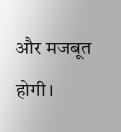और मजबूत होगी।